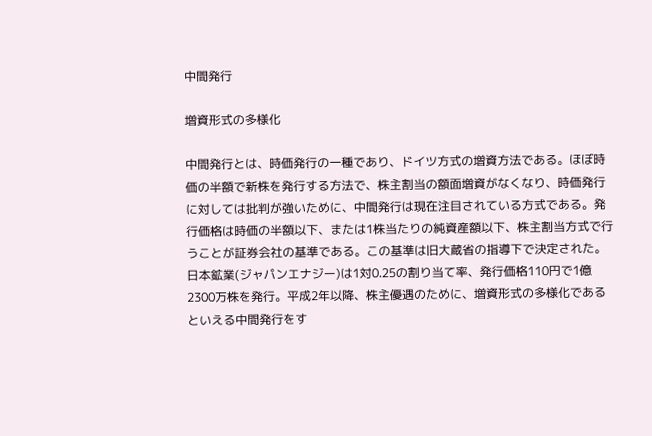中間発行

増資形式の多様化

中間発行とは、時価発行の一種であり、ドイツ方式の増資方法である。ほぼ時価の半額で新株を発行する方法で、株主割当の額面増資がなくなり、時価発行に対しては批判が強いために、中間発行は現在注目されている方式である。発行価格は時価の半額以下、または1株当たりの純資産額以下、株主割当方式で行うことが証券会社の基準である。この基準は旧大蔵省の指導下で決定された。日本鉱業(ジャパンエナジー)は1対0.25の割り当て率、発行価格110円で1億2300万株を発行。平成2年以降、株主優遇のために、増資形式の多様化であるといえる中間発行をす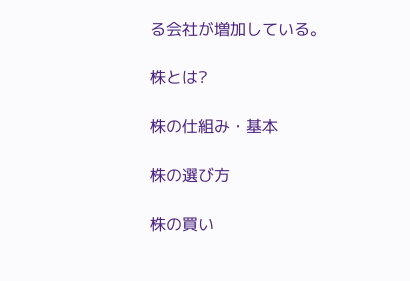る会社が増加している。

株とは?

株の仕組み・基本

株の選び方

株の買い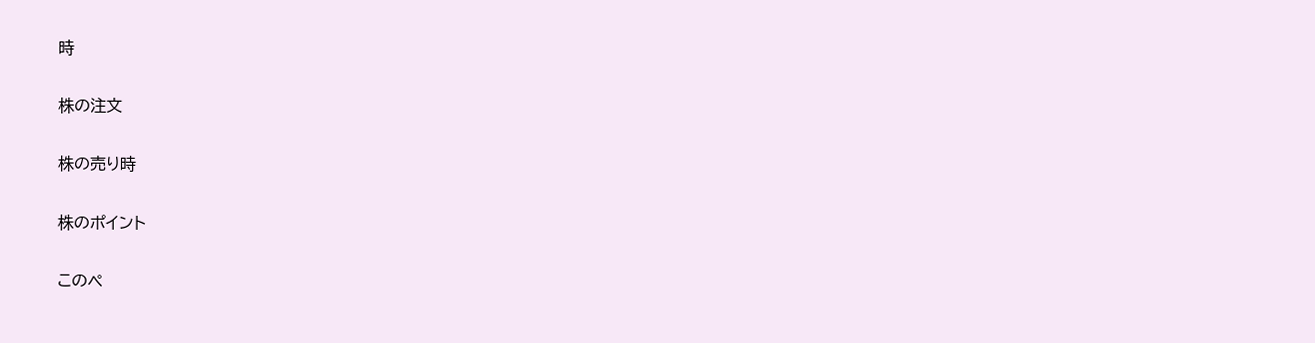時

株の注文

株の売り時

株のポイント

このペ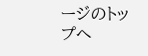ージのトップへ